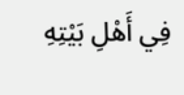فِي أَهْلِ بَيْتِهِ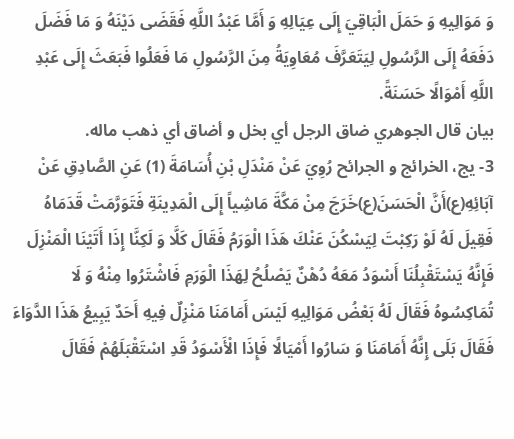وَ مَوَالِيهِ وَ حَمَلَ الْبَاقِيَ إِلَى عِيَالِهِ وَ أَمَّا عَبْدُ اللَّهِ فَقَضَى دَيْنَهُ وَ مَا فَضَلَ دَفَعَهُ إِلَى الرَّسُولِ لِيَتَعَرَّفَ مُعَاوِيَةُ مِنَ الرَّسُولِ مَا فَعَلُوا فَبَعَثَ إِلَى عَبْدِ اللَّهِ أَمْوَالًا حَسَنَةً.
بيان قال الجوهري ضاق الرجل أي بخل و أضاق أي ذهب ماله.
3- يج، الخرائج و الجرائح رُوِيَ عَنْ مَنْدَلِ بْنِ أُسَامَةَ (1) عَنِ الصَّادِقِ عَنْ آبَائِهِ(ع)أَنَّ الْحَسَنَ(ع)خَرَجَ مِنْ مَكَّةَ مَاشِياً إِلَى الْمَدِينَةِ فَتَوَرَّمَتْ قَدَمَاهُ فَقِيلَ لَهُ لَوْ رَكِبْتَ لِيَسْكُنَ عَنْكَ هَذَا الْوَرَمُ فَقَالَ كَلَّا وَ لَكِنَّا إِذَا أَتَيْنَا الْمَنْزِلَ فَإِنَّهُ يَسْتَقْبِلُنَا أَسْوَدُ مَعَهُ دُهْنٌ يَصْلُحُ لِهَذَا الْوَرَمِ فَاشْتَرُوا مِنْهُ وَ لَا تُمَاكِسُوهُ فَقَالَ لَهُ بَعْضُ مَوَالِيهِ لَيْسَ أَمَامَنَا مَنْزِلٌ فِيهِ أَحَدٌ يَبِيعُ هَذَا الدَّوَاءَ فَقَالَ بَلَى إِنَّهُ أَمَامَنَا وَ سَارُوا أَمْيَالًا فَإِذَا الْأَسْوَدُ قَدِ اسْتَقْبَلَهُمْ فَقَالَ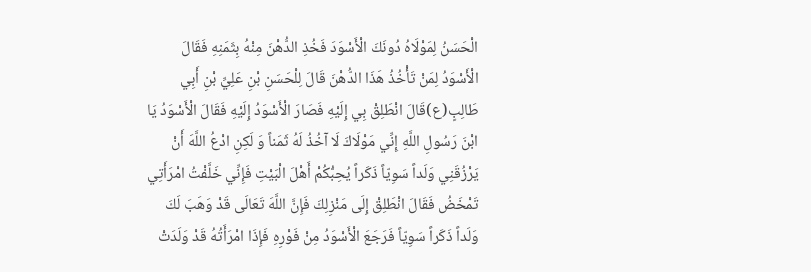الْحَسَنُ لِمَوْلَاهُ دُونَكَ الْأَسْوَدَ فَخُذِ الدُّهْنَ مِنْهُ بِثَمَنِهِ فَقَالَ الْأَسْوَدُ لِمَنْ تَأْخُذُ هَذَا الدُّهْنَ قَالَ لِلْحَسَنِ بْنِ عَلِيِّ بْنِ أَبِي طَالِبٍ(ع)قَالَ انْطَلِقْ بِي إِلَيْهِ فَصَارَ الْأَسْوَدُ إِلَيْهِ فَقَالَ الْأَسْوَدُ يَا ابْنَ رَسُولِ اللَّهِ إِنِّي مَوْلَاكَ لَا آخُذُ لَهُ ثَمَناً وَ لَكِنِ ادْعُ اللَّهَ أَنْ يَرْزُقَنِي وَلَداً سَوِيّاً ذَكَراً يُحِبُّكُمْ أَهْلَ الْبَيْتِ فَإِنِّي خَلَّفْتُ امْرَأَتِي تَمْخَضُ فَقَالَ انْطَلِقْ إِلَى مَنْزِلِكَ فَإِنَّ اللَّهَ تَعَالَى قَدْ وَهَبَ لَكَ وَلَداً ذَكَراً سَوِيّاً فَرَجَعَ الْأَسْوَدُ مِنْ فَوْرِهِ فَإِذَا امْرَأَتُهُ قَدْ وَلَدَتْ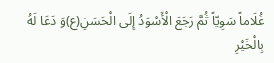غُلَاماً سَوِيّاً ثُمَّ رَجَعَ الْأَسْوَدُ إِلَى الْحَسَنِ(ع)وَ دَعَا لَهُ بِالْخَيْرِ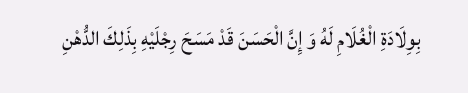بِوِلَادَةِ الْغُلَامِ لَهُ وَ إِنَّ الْحَسَنَ قَدْ مَسَحَ رِجْلَيْهِ بِذَلِكَ الدُّهْنِ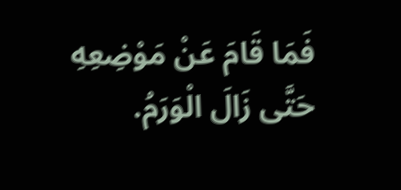فَمَا قَامَ عَنْ مَوْضِعِهِ حَتَّى زَالَ الْوَرَمُ.